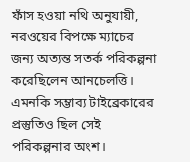ফাঁস হওয়া নথি অনুযায়ী, নরওয়ের বিপক্ষে ম্যাচের জন্য অত্যন্ত সতর্ক পরিকল্পনা করেছিলেন আনচেলত্তি। এমনকি সম্ভাব্য টাইব্রেকারের প্রস্তুতিও ছিল সেই পরিকল্পনার অংশ।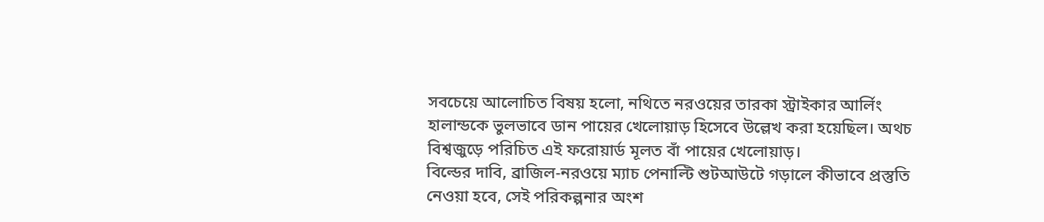সবচেয়ে আলোচিত বিষয় হলো, নথিতে নরওয়ের তারকা স্ট্রাইকার আর্লিং হালান্ডকে ভুলভাবে ডান পায়ের খেলোয়াড় হিসেবে উল্লেখ করা হয়েছিল। অথচ বিশ্বজুড়ে পরিচিত এই ফরোয়ার্ড মূলত বাঁ পায়ের খেলোয়াড়।
বিল্ডের দাবি, ব্রাজিল-নরওয়ে ম্যাচ পেনাল্টি শুটআউটে গড়ালে কীভাবে প্রস্তুতি নেওয়া হবে, সেই পরিকল্পনার অংশ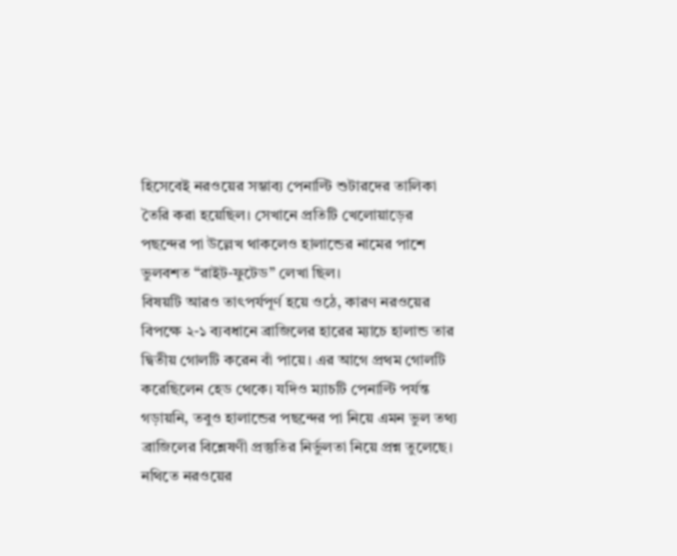হিসেবেই নরওয়ের সম্ভাব্য পেনাল্টি শুটারদের তালিকা তৈরি করা হয়েছিল। সেখানে প্রতিটি খেলোয়াড়ের পছন্দের পা উল্লেখ থাকলেও হালান্ডের নামের পাশে ভুলবশত “রাইট-ফুটেড” লেখা ছিল।
বিষয়টি আরও তাৎপর্যপূর্ণ হয়ে ওঠে, কারণ নরওয়ের বিপক্ষে ২-১ ব্যবধানে ব্রাজিলের হারের ম্যাচে হালান্ড তার দ্বিতীয় গোলটি করেন বাঁ পায়ে। এর আগে প্রথম গোলটি করেছিলেন হেড থেকে। যদিও ম্যাচটি পেনাল্টি পর্যন্ত গড়ায়নি, তবুও হালান্ডের পছন্দের পা নিয়ে এমন ভুল তথ্য ব্রাজিলের বিশ্লেষণী প্রস্তুতির নির্ভুলতা নিয়ে প্রশ্ন তুলেছে।
নথিতে নরওয়ের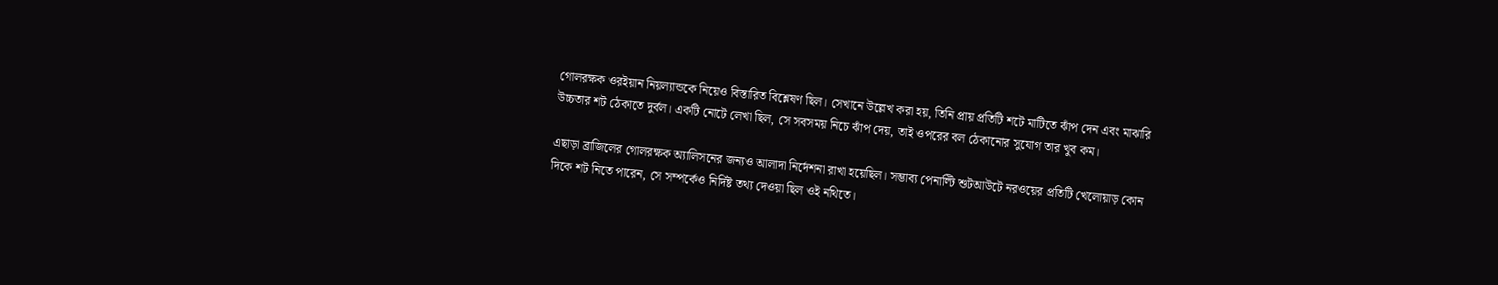গোলরক্ষক ওরইয়ান নিয়ল্যান্ডকে নিয়েও বিস্তারিত বিশ্লেষণ ছিল। সেখানে উল্লেখ করা হয়, তিনি প্রায় প্রতিটি শটে মাটিতে ঝাঁপ দেন এবং মাঝারি উচ্চতার শট ঠেকাতে দুর্বল। একটি নোটে লেখা ছিল, সে সবসময় নিচে ঝাঁপ দেয়, তাই ওপরের বল ঠেকানোর সুযোগ তার খুব কম।

এছাড়া ব্রাজিলের গোলরক্ষক অ্যালিসনের জন্যও আলাদা নির্দেশনা রাখা হয়েছিল। সম্ভাব্য পেনাল্টি শুটআউটে নরওয়ের প্রতিটি খেলোয়াড় কোন দিকে শট নিতে পারেন, সে সম্পর্কেও নির্দিষ্ট তথ্য দেওয়া ছিল ওই নথিতে।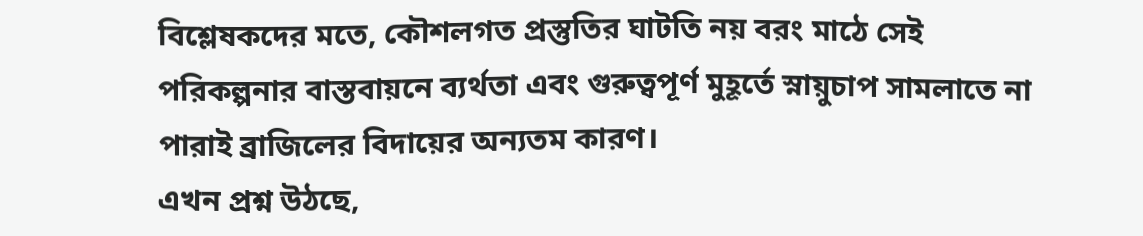বিশ্লেষকদের মতে, কৌশলগত প্রস্তুতির ঘাটতি নয় বরং মাঠে সেই পরিকল্পনার বাস্তবায়নে ব্যর্থতা এবং গুরুত্বপূর্ণ মুহূর্তে স্নায়ুচাপ সামলাতে না পারাই ব্রাজিলের বিদায়ের অন্যতম কারণ।
এখন প্রশ্ন উঠছে,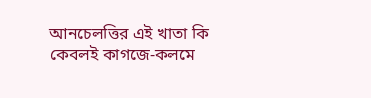আনচেলত্তির এই খাতা কি কেবলই কাগজে-কলমে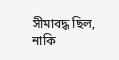সীমাবদ্ধ ছিল, নাকি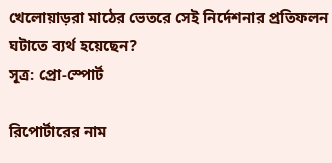খেলোয়াড়রা মাঠের ভেতরে সেই নির্দেশনার প্রতিফলন ঘটাতে ব্যর্থ হয়েছেন?
সূত্র: প্রো-স্পোর্ট

রিপোর্টারের নাম